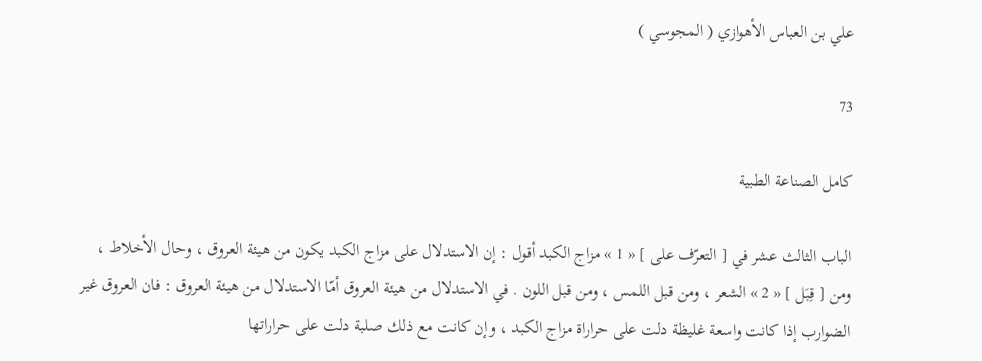علي بن العباس الأهوازي ( المجوسي )

73

كامل الصناعة الطبية

الباب الثالث عشر في [ التعرّف على ] « 1 » مزاج الكبد أقول : إن الاستدلال على مزاج الكبد يكون من هيئة العروق ، وحال الأخلاط ، ومن [ قِبَل ] « 2 » الشعر ، ومن قبل اللمس ، ومن قبل اللون . في الاستدلال من هيئة العروق أمّا الاستدلال من هيئة العروق : فان العروق غير الضوارب إذا كانت واسعة غليظة دلت على حراراة مزاج الكبد ، وإن كانت مع ذلك صلبة دلت على حراراتها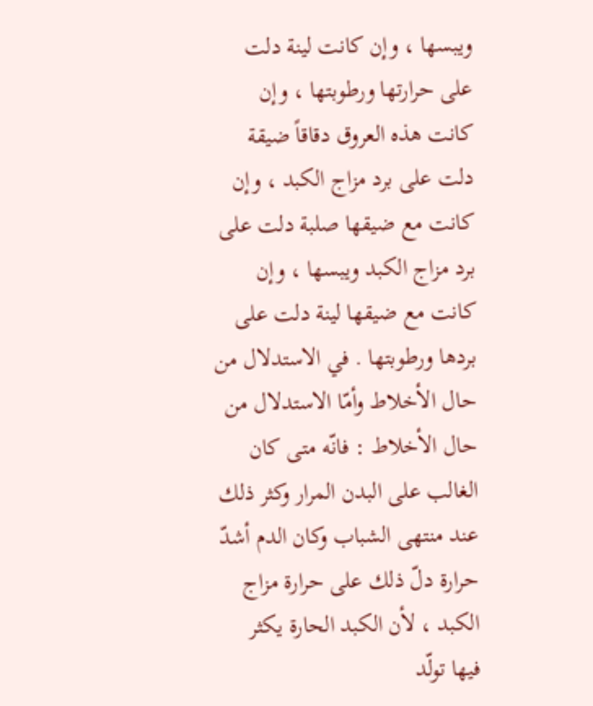ويبسها ، وإن كانت لينة دلت على حرارتها ورطوبتها ، وإن كانت هذه العروق دقاقاً ضيقة دلت على برد مزاج الكبد ، وإن كانت مع ضيقها صلبة دلت على برد مزاج الكبد ويبسها ، وإن كانت مع ضيقها لينة دلت على بردها ورطوبتها . في الاستدلال من حال الأخلاط وأمّا الاستدلال من حال الأخلاط : فانّه متى كان الغالب على البدن المرار وكثر ذلك عند منتهى الشباب وكان الدم أشدّ حرارة دلّ ذلك على حرارة مزاج الكبد ، لأن الكبد الحارة يكثر فيها تولّد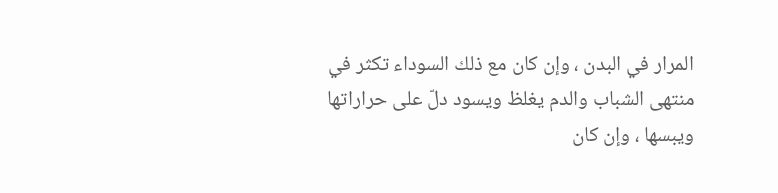المرار في البدن ، وإن كان مع ذلك السوداء تكثر في منتهى الشباب والدم يغلظ ويسود دلّ على حراراتها ويبسها ، وإن كان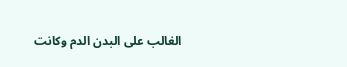الغالب على البدن الدم وكانت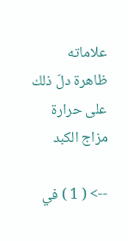علاماته ظاهرة دلّ ذلك على حرارة مزاج الكبد

--> ( 1 ) في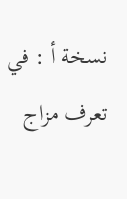نسخة أ : في تعرف مزاج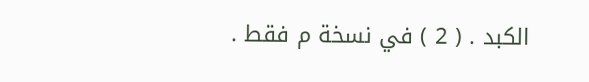الكبد . ( 2 ) في نسخة م فقط .